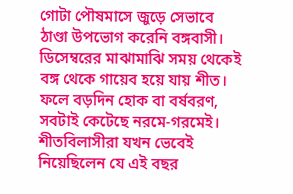গোটা পৌষমাসে জুড়ে সেভাবে ঠাণ্ডা উপভোগ করেনি বঙ্গবাসী। ডিসেম্বরের মাঝামাঝি সময় থেকেই বঙ্গ থেকে গায়েব হয়ে যায় শীত। ফলে বড়দিন হোক বা বর্ষবরণ, সবটাই কেটেছে নরমে-গরমেই। শীতবিলাসীরা যখন ভেবেই নিয়েছিলেন যে এই বছর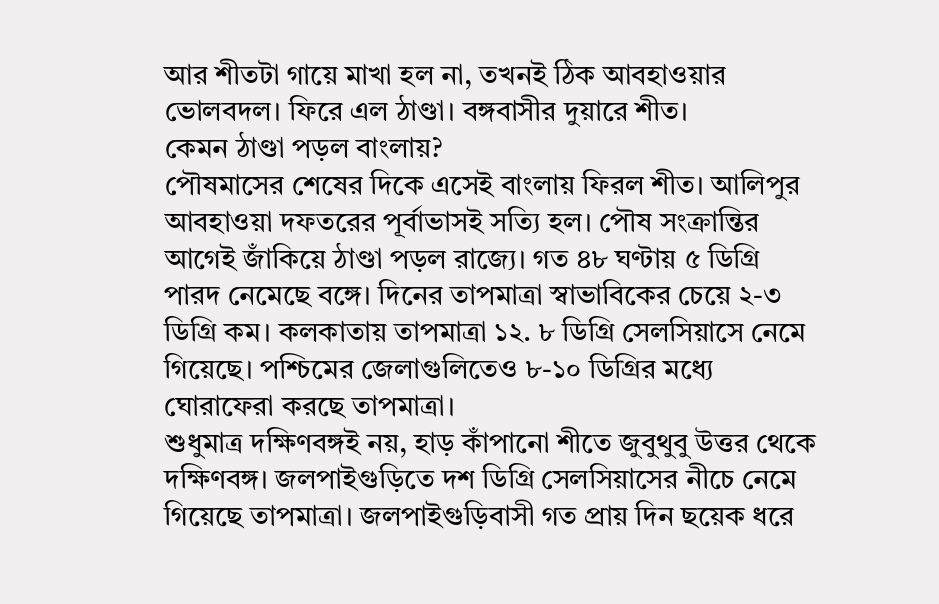আর শীতটা গায়ে মাখা হল না, তখনই ঠিক আবহাওয়ার ভোলবদল। ফিরে এল ঠাণ্ডা। বঙ্গবাসীর দুয়ারে শীত।
কেমন ঠাণ্ডা পড়ল বাংলায়?
পৌষমাসের শেষের দিকে এসেই বাংলায় ফিরল শীত। আলিপুর আবহাওয়া দফতরের পূর্বাভাসই সত্যি হল। পৌষ সংক্রান্তির আগেই জাঁকিয়ে ঠাণ্ডা পড়ল রাজ্যে। গত ৪৮ ঘণ্টায় ৫ ডিগ্রি পারদ নেমেছে বঙ্গে। দিনের তাপমাত্রা স্বাভাবিকের চেয়ে ২-৩ ডিগ্রি কম। কলকাতায় তাপমাত্রা ১২. ৮ ডিগ্রি সেলসিয়াসে নেমে গিয়েছে। পশ্চিমের জেলাগুলিতেও ৮-১০ ডিগ্রির মধ্যে ঘোরাফেরা করছে তাপমাত্রা।
শুধুমাত্র দক্ষিণবঙ্গই নয়, হাড় কাঁপানো শীতে জুবুথুবু উত্তর থেকে দক্ষিণবঙ্গ। জলপাইগুড়িতে দশ ডিগ্রি সেলসিয়াসের নীচে নেমে গিয়েছে তাপমাত্রা। জলপাইগুড়িবাসী গত প্রায় দিন ছয়েক ধরে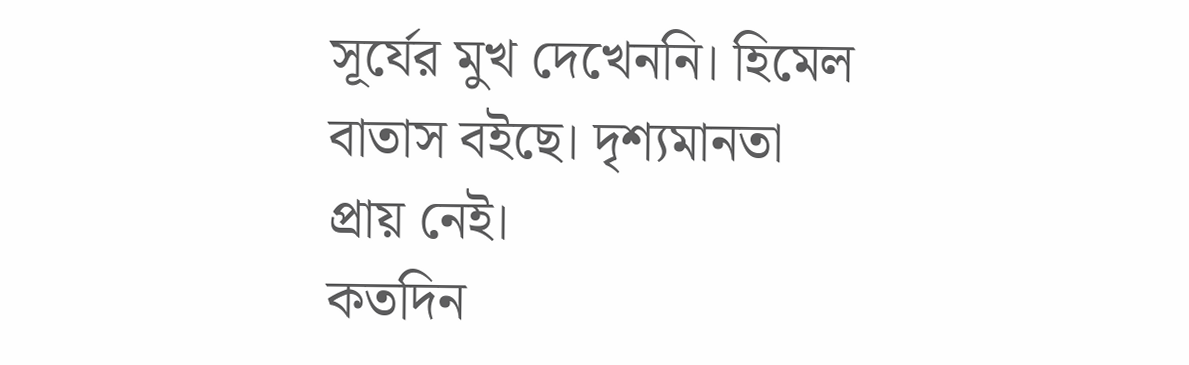সূর্যের মুখ দেখেননি। হিমেল বাতাস বইছে। দৃশ্যমানতা প্রায় নেই।
কতদিন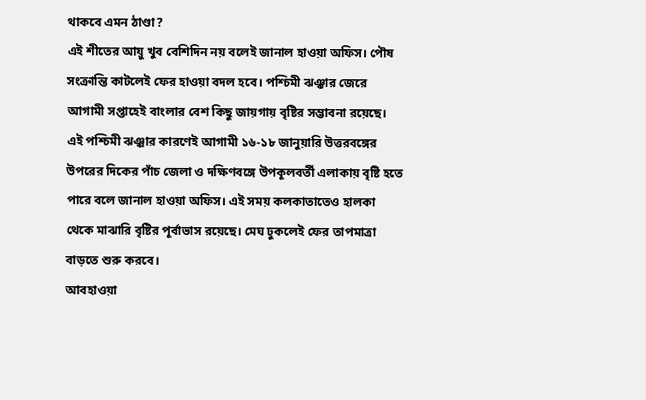থাকবে এমন ঠাণ্ডা?
এই শীতের আয়ু খুব বেশিদিন নয় বলেই জানাল হাওয়া অফিস। পৌষ সংক্রান্তি কাটলেই ফের হাওয়া বদল হবে। পশ্চিমী ঝঞ্ঝার জেরে আগামী সপ্তাহেই বাংলার বেশ কিছু জায়গায় বৃষ্টির সম্ভাবনা রয়েছে। এই পশ্চিমী ঝঞ্ঝার কারণেই আগামী ১৬-১৮ জানুয়ারি উত্তরবঙ্গের উপরের দিকের পাঁচ জেলা ও দক্ষিণবঙ্গে উপকূলবর্তী এলাকায় বৃষ্টি হতে পারে বলে জানাল হাওয়া অফিস। এই সময় কলকাতাতেও হালকা থেকে মাঝারি বৃষ্টির পূর্বাভাস রয়েছে। মেঘ ঢুকলেই ফের তাপমাত্রা বাড়তে শুরু করবে।
আবহাওয়া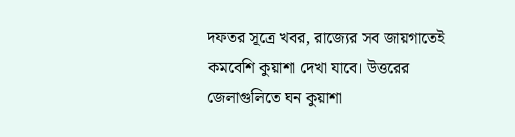দফতর সূত্রে খবর, রাজ্যের সব জায়গাতেই কমবেশি কুয়াশা দেখা যাবে। উত্তরের জেলাগুলিতে ঘন কুয়াশা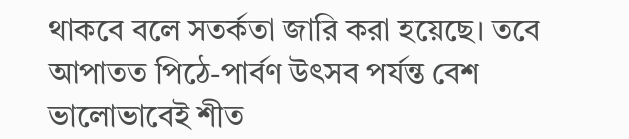থাকবে বলে সতর্কতা জারি করা হয়েছে। তবে আপাতত পিঠে-পার্বণ উৎসব পর্যন্ত বেশ ভালোভাবেই শীত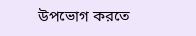উপভোগ করতে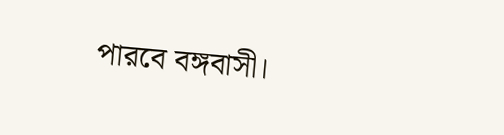পারবে বঙ্গবাসী।